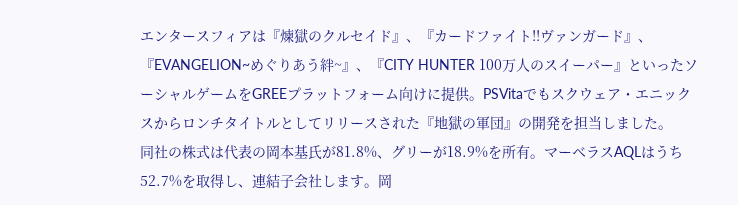エンタースフィアは『煉獄のクルセイド』、『カードファイト!!ヴァンガード』、『EVANGELION~めぐりあう絆~』、『CITY HUNTER 100万人のスイーパー』といったソーシャルゲームをGREEプラットフォーム向けに提供。PSVitaでもスクウェア・エニックスからロンチタイトルとしてリリースされた『地獄の軍団』の開発を担当しました。
同社の株式は代表の岡本基氏が81.8%、グリーが18.9%を所有。マーベラスAQLはうち52.7%を取得し、連結子会社します。岡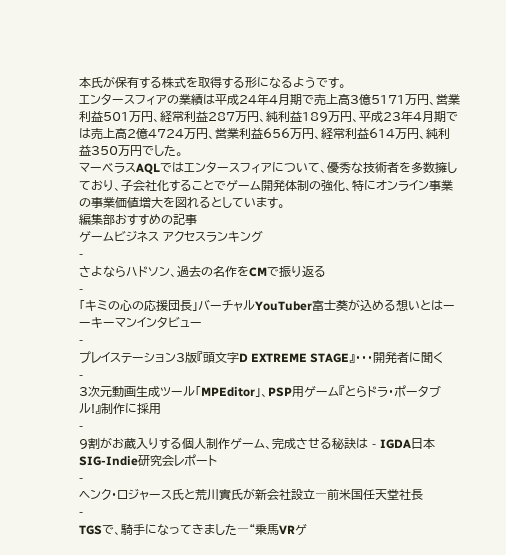本氏が保有する株式を取得する形になるようです。
エンタースフィアの業績は平成24年4月期で売上高3億5171万円、営業利益501万円、経常利益287万円、純利益189万円、平成23年4月期では売上高2億4724万円、営業利益656万円、経常利益614万円、純利益350万円でした。
マーベラスAQLではエンタースフィアについて、優秀な技術者を多数擁しており、子会社化することでゲーム開発体制の強化、特にオンライン事業の事業価値増大を図れるとしています。
編集部おすすめの記事
ゲームビジネス アクセスランキング
-
さよならハドソン、過去の名作をCMで振り返る
-
「キミの心の応援団長」バーチャルYouTuber富士葵が込める想いとはーーキーマンインタビュー
-
プレイステーション3版『頭文字D EXTREME STAGE』・・・開発者に聞く
-
3次元動画生成ツール「MPEditor」、PSP用ゲーム『とらドラ・ポータブル!』制作に採用
-
9割がお蔵入りする個人制作ゲーム、完成させる秘訣は - IGDA日本SIG-Indie研究会レポート
-
ヘンク・ロジャース氏と荒川實氏が新会社設立―前米国任天堂社長
-
TGSで、騎手になってきました―“乗馬VRゲ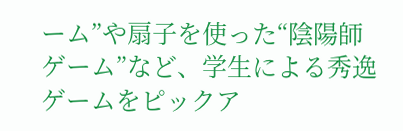ーム”や扇子を使った“陰陽師ゲーム”など、学生による秀逸ゲームをピックア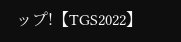ップ!【TGS2022】